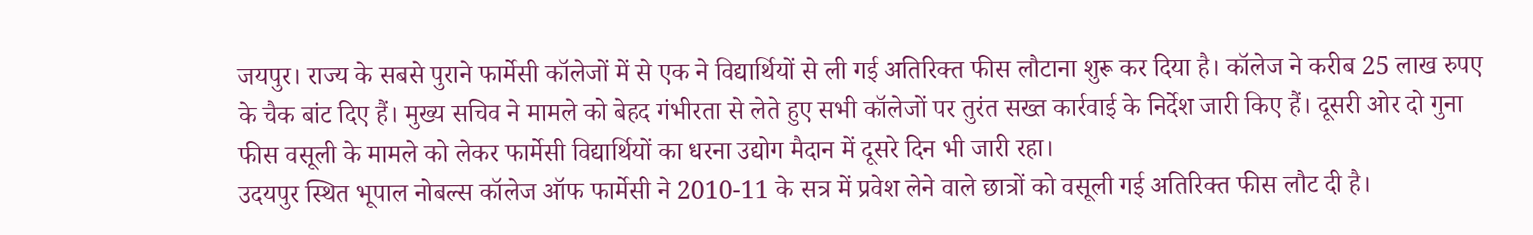जयपुर। राज्य के सबसे पुराने फार्मेसी कॉलेजों में से एक ने विद्यार्थियों से ली गई अतिरिक्त फीस लौटाना शुरू कर दिया है। कॉलेज ने करीब 25 लाख रुपए के चैक बांट दिए हैं। मुख्य सचिव ने मामले को बेहद गंभीरता से लेते हुए सभी कॉलेजों पर तुरंत सख्त कार्रवाई के निर्देश जारी किए हैं। दूसरी ओर दो गुना फीस वसूली के मामले को लेकर फार्मेसी विद्यार्थियों का धरना उद्योग मैदान में दूसरे दिन भी जारी रहा।
उदयपुर स्थित भूपाल नोबल्स कॉलेज ऑफ फार्मेसी ने 2010-11 के सत्र में प्रवेश लेने वाले छात्रों को वसूली गई अतिरिक्त फीस लौट दी है।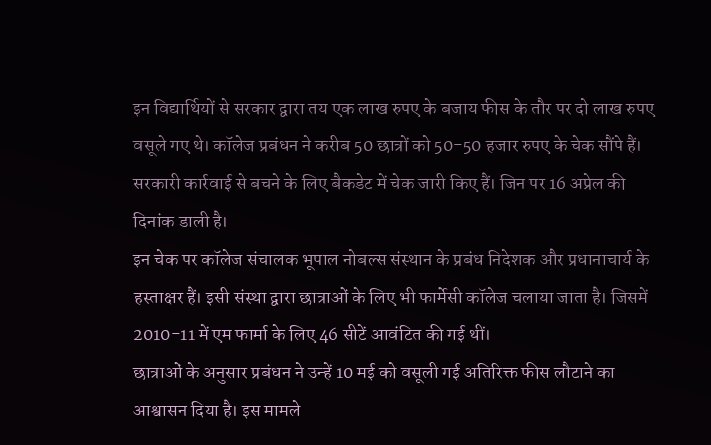इन विद्यार्थियों से सरकार द्वारा तय एक लाख रुपए के बजाय फीस के तौर पर दो लाख रुपए वसूले गए थे। कॉलेज प्रबंधन ने करीब 50 छात्रों को 50-50 हजार रुपए के चेक सौंपे हैं। सरकारी कार्रवाई से बचने के लिए बैकडेट में चेक जारी किए हैं। जिन पर 16 अप्रेल की दिनांक डाली है।
इन चेक पर कॉलेज संचालक भूपाल नोबल्स संस्थान के प्रबंध निदेशक और प्रधानाचार्य के हस्ताक्षर हैं। इसी संस्था द्वारा छात्राओं के लिए भी फार्मेसी कॉलेज चलाया जाता है। जिसमें 2010-11 में एम फार्मा के लिए 46 सीटें आवंटित की गई थीं।
छात्राओं के अनुसार प्रबंधन ने उन्हें 10 मई को वसूली गई अतिरिक्त फीस लौटाने का आश्वासन दिया है। इस मामले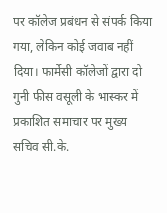पर कॉलेज प्रबंधन से संपर्क किया गया, लेकिन कोई जवाब नहीं दिया। फार्मेसी कॉलेजों द्वारा दो गुनी फीस वसूली के भास्कर में प्रकाशित समाचार पर मुख्य सचिव सी.के.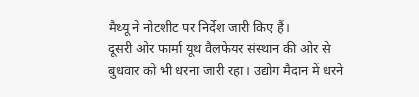मैथ्यू ने नोटशीट पर निर्देश जारी किए हैं।
दूसरी ओर फार्मा यूथ वैलफेयर संस्थान की ओर से बुधवार को भी धरना जारी रहा। उद्योग मैदान में धरने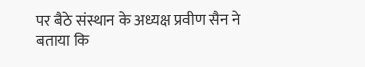पर बैठे संस्थान के अध्यक्ष प्रवीण सैन ने बताया कि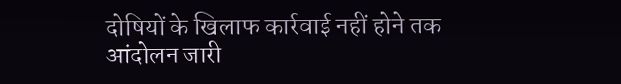दोषियों के खिलाफ कार्रवाई नहीं होने तक आंदोलन जारी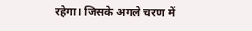रहेगा। जिसके अगले चरण में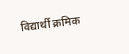विद्यार्थी क्रमिक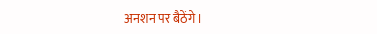अनशन पर बैठेंगे।